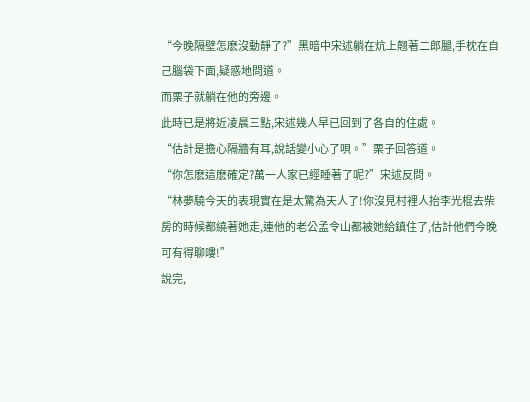“今晚隔壁怎麽沒動靜了?”黑暗中宋述躺在炕上翹著二郎腿,手枕在自己腦袋下面,疑惑地問道。
而栗子就躺在他的旁邊。
此時已是將近凌晨三點,宋述幾人早已回到了各自的住處。
“估計是擔心隔牆有耳,說話變小心了唄。”栗子回答道。
“你怎麽這麽確定?萬一人家已經睡著了呢?”宋述反問。
“林夢驍今天的表現實在是太驚為天人了!你沒見村裡人抬李光棍去柴房的時候都繞著她走,連他的老公孟令山都被她給鎮住了,估計他們今晚可有得聊嘍!”
說完,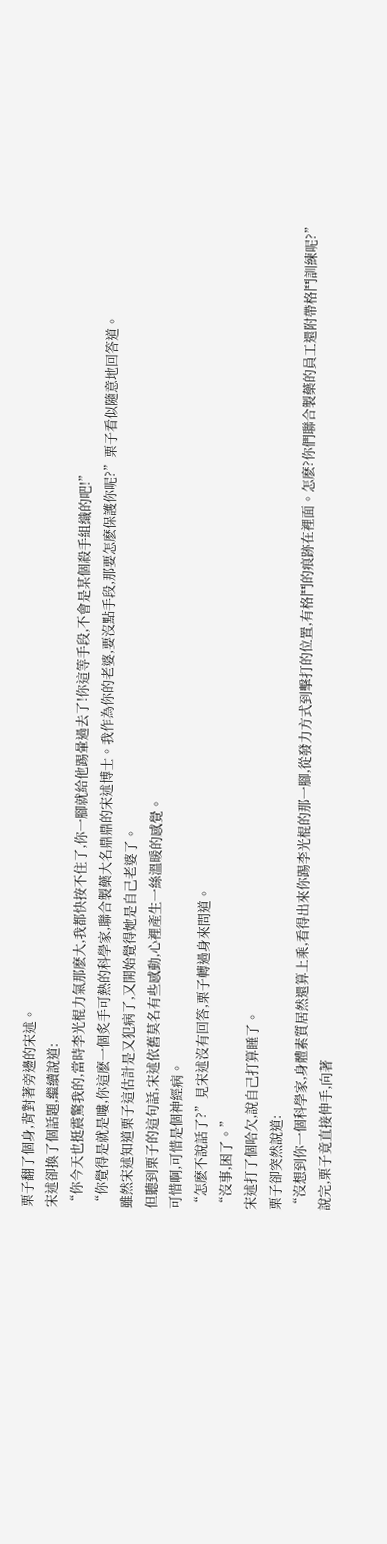栗子翻了個身,背對著旁邊的宋述。
宋述卻換了個話題,繼續說道:
“你今天也挺震驚我的,當時李光棍力氣那麽大,我都快按不住了,你一腳就給他踢暈過去了!你這等手段,不會是某個殺手組織的吧!”
“你覺得是就是嘍,你這麽一個炙手可熱的科學家,聯合製藥大名鼎鼎的宋述博士。我作為你的老婆,要沒點手段,那要怎麽保護你呢?”栗子看似隨意地回答道。
雖然宋述知道栗子這估計是又犯病了,又開始覺得她是自己老婆了。
但聽到栗子的這句話,宋述依舊莫名有些感動,心裡產生一絲溫暖的感覺。
可惜啊,可惜是個神經病。
“怎麽不說話了?”見宋述沒有回答,栗子轉過身來問道。
“沒事,困了。”
宋述打了個哈欠,說自己打算睡了。
栗子卻突然說道:
“沒想到你一個科學家,身體素質居然還算上乘,看得出來你踢李光棍的那一腳,從發力方式到擊打的位置,有格鬥的痕跡在裡面。怎麽?你們聯合製藥的員工還附帶格鬥訓練呢?”
說完,栗子竟直接伸手,向著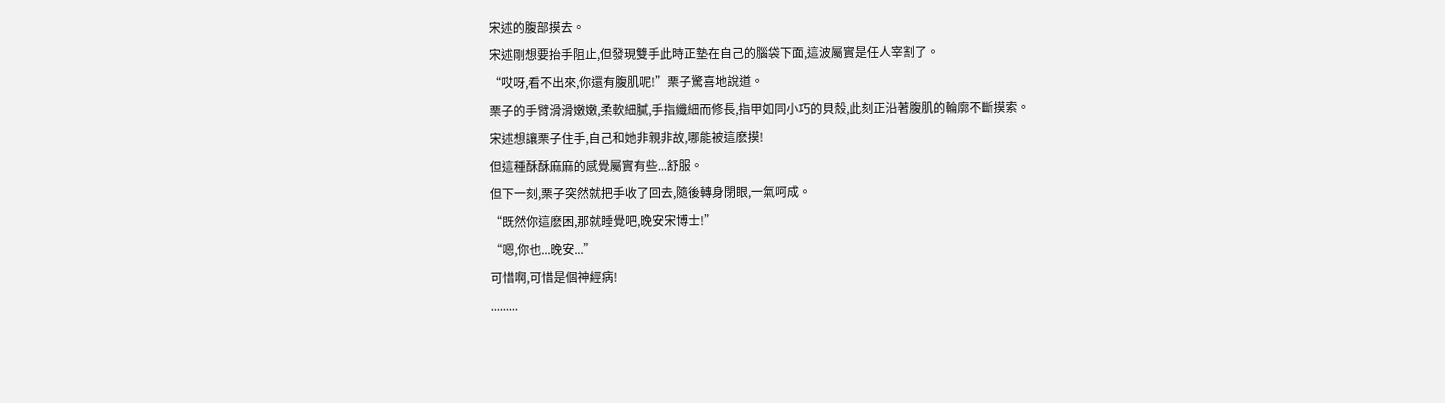宋述的腹部摸去。
宋述剛想要抬手阻止,但發現雙手此時正墊在自己的腦袋下面,這波屬實是任人宰割了。
“哎呀,看不出來,你還有腹肌呢!”栗子驚喜地說道。
栗子的手臂滑滑嫩嫩,柔軟細膩,手指纖細而修長,指甲如同小巧的貝殼,此刻正沿著腹肌的輪廓不斷摸索。
宋述想讓栗子住手,自己和她非親非故,哪能被這麽摸!
但這種酥酥麻麻的感覺屬實有些...舒服。
但下一刻,栗子突然就把手收了回去,隨後轉身閉眼,一氣呵成。
“既然你這麽困,那就睡覺吧,晚安宋博士!”
“嗯,你也...晚安...”
可惜啊,可惜是個神經病!
.........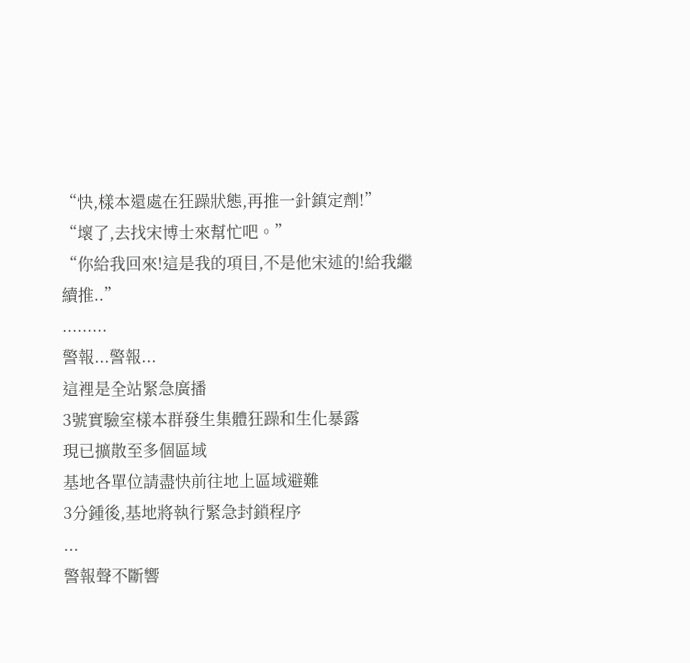“快,樣本還處在狂躁狀態,再推一針鎮定劑!”
“壞了,去找宋博士來幫忙吧。”
“你給我回來!這是我的項目,不是他宋述的!給我繼續推..”
.........
警報...警報...
這裡是全站緊急廣播
3號實驗室樣本群發生集體狂躁和生化暴露
現已擴散至多個區域
基地各單位請盡快前往地上區域避難
3分鍾後,基地將執行緊急封鎖程序
...
警報聲不斷響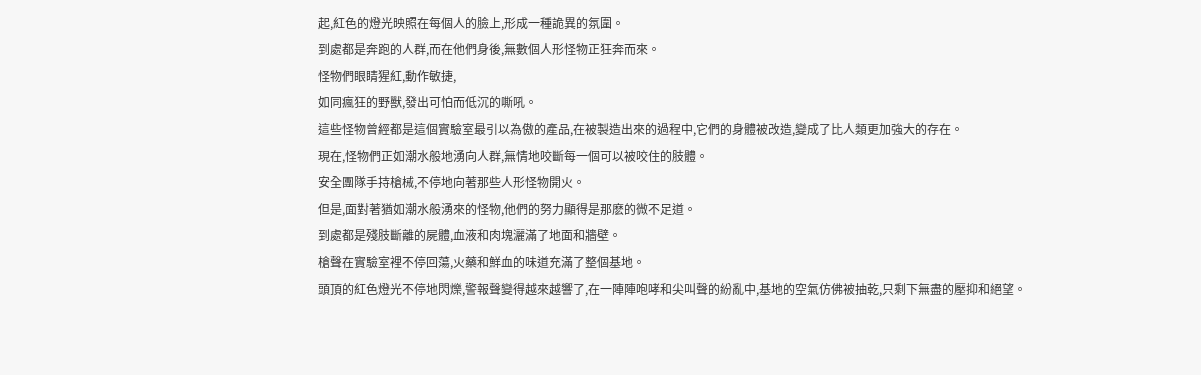起,紅色的燈光映照在每個人的臉上,形成一種詭異的氛圍。
到處都是奔跑的人群,而在他們身後,無數個人形怪物正狂奔而來。
怪物們眼睛猩紅,動作敏捷,
如同瘋狂的野獸,發出可怕而低沉的嘶吼。
這些怪物曾經都是這個實驗室最引以為傲的產品,在被製造出來的過程中,它們的身體被改造,變成了比人類更加強大的存在。
現在,怪物們正如潮水般地湧向人群,無情地咬斷每一個可以被咬住的肢體。
安全團隊手持槍械,不停地向著那些人形怪物開火。
但是,面對著猶如潮水般湧來的怪物,他們的努力顯得是那麽的微不足道。
到處都是殘肢斷離的屍體,血液和肉塊灑滿了地面和牆壁。
槍聲在實驗室裡不停回蕩,火藥和鮮血的味道充滿了整個基地。
頭頂的紅色燈光不停地閃爍,警報聲變得越來越響了,在一陣陣咆哮和尖叫聲的紛亂中,基地的空氣仿佛被抽乾,只剩下無盡的壓抑和絕望。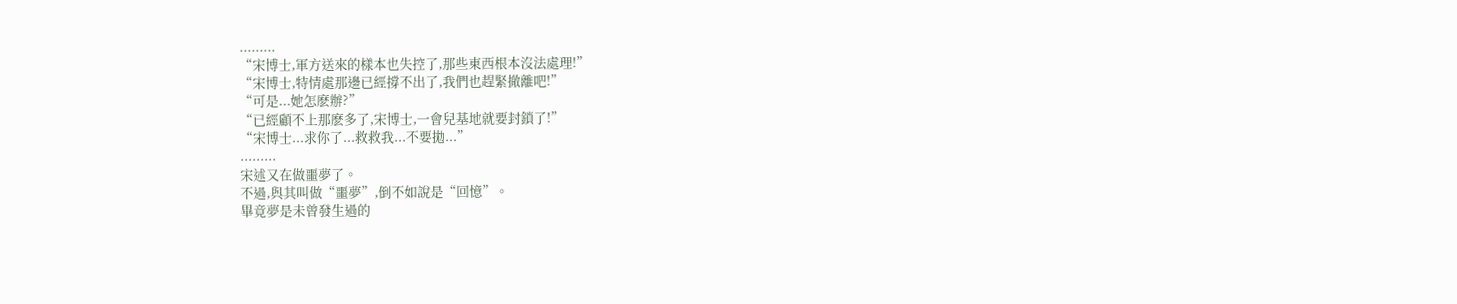.........
“宋博士,軍方送來的樣本也失控了,那些東西根本沒法處理!”
“宋博士,特情處那邊已經撐不出了,我們也趕緊撤離吧!”
“可是...她怎麽辦?”
“已經顧不上那麽多了,宋博士,一會兒基地就要封鎖了!”
“宋博士...求你了...救救我...不要拋...”
.........
宋述又在做噩夢了。
不過,與其叫做“噩夢”,倒不如說是“回憶”。
畢竟夢是未曾發生過的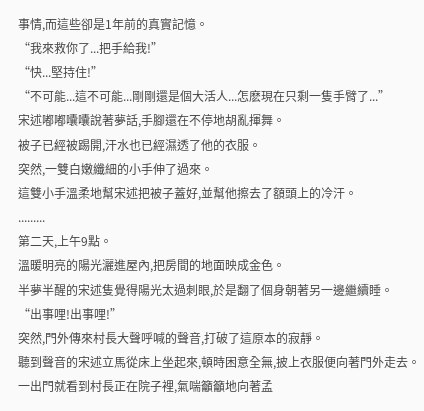事情,而這些卻是1年前的真實記憶。
“我來救你了...把手給我!”
“快...堅持住!”
“不可能...這不可能...剛剛還是個大活人...怎麽現在只剩一隻手臂了...”
宋述嘟嘟囔囔說著夢話,手腳還在不停地胡亂揮舞。
被子已經被踢開,汗水也已經濕透了他的衣服。
突然,一雙白嫩纖細的小手伸了過來。
這雙小手溫柔地幫宋述把被子蓋好,並幫他擦去了額頭上的冷汗。
.........
第二天,上午9點。
溫暖明亮的陽光灑進屋內,把房間的地面映成金色。
半夢半醒的宋述隻覺得陽光太過刺眼,於是翻了個身朝著另一邊繼續睡。
“出事哩!出事哩!”
突然,門外傳來村長大聲呼喊的聲音,打破了這原本的寂靜。
聽到聲音的宋述立馬從床上坐起來,頓時困意全無,披上衣服便向著門外走去。
一出門就看到村長正在院子裡,氣喘籲籲地向著孟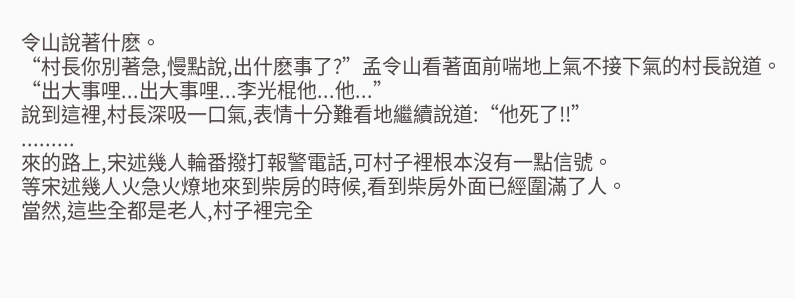令山說著什麽。
“村長你別著急,慢點說,出什麽事了?”孟令山看著面前喘地上氣不接下氣的村長說道。
“出大事哩...出大事哩...李光棍他...他...”
說到這裡,村長深吸一口氣,表情十分難看地繼續說道:“他死了!!”
.........
來的路上,宋述幾人輪番撥打報警電話,可村子裡根本沒有一點信號。
等宋述幾人火急火燎地來到柴房的時候,看到柴房外面已經圍滿了人。
當然,這些全都是老人,村子裡完全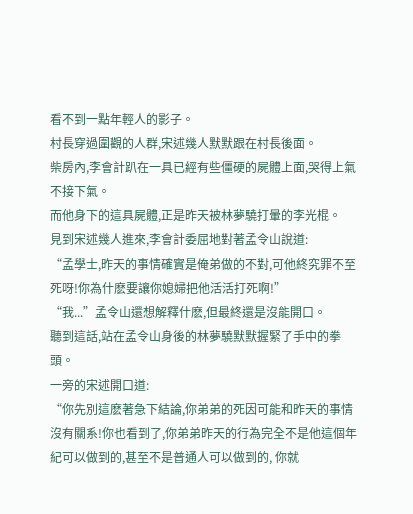看不到一點年輕人的影子。
村長穿過圍觀的人群,宋述幾人默默跟在村長後面。
柴房內,李會計趴在一具已經有些僵硬的屍體上面,哭得上氣不接下氣。
而他身下的這具屍體,正是昨天被林夢驍打暈的李光棍。
見到宋述幾人進來,李會計委屈地對著孟令山說道:
“孟學士,昨天的事情確實是俺弟做的不對,可他終究罪不至死呀!你為什麽要讓你媳婦把他活活打死啊!”
“我...”孟令山還想解釋什麽,但最終還是沒能開口。
聽到這話,站在孟令山身後的林夢驍默默握緊了手中的拳頭。
一旁的宋述開口道:
“你先別這麽著急下結論,你弟弟的死因可能和昨天的事情沒有關系!你也看到了,你弟弟昨天的行為完全不是他這個年紀可以做到的,甚至不是普通人可以做到的, 你就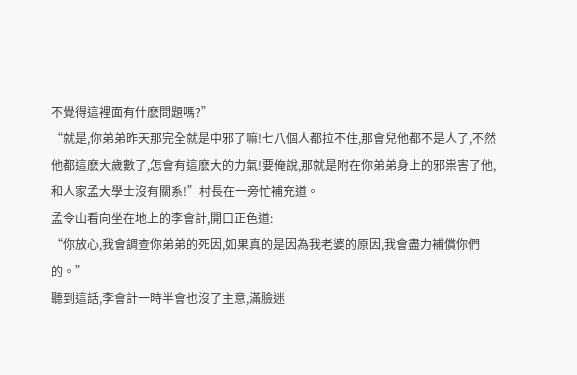不覺得這裡面有什麽問題嗎?”
“就是,你弟弟昨天那完全就是中邪了嘛!七八個人都拉不住,那會兒他都不是人了,不然他都這麽大歲數了,怎會有這麽大的力氣!要俺說,那就是附在你弟弟身上的邪祟害了他,和人家孟大學士沒有關系!”村長在一旁忙補充道。
孟令山看向坐在地上的李會計,開口正色道:
“你放心,我會調查你弟弟的死因,如果真的是因為我老婆的原因,我會盡力補償你們的。”
聽到這話,李會計一時半會也沒了主意,滿臉迷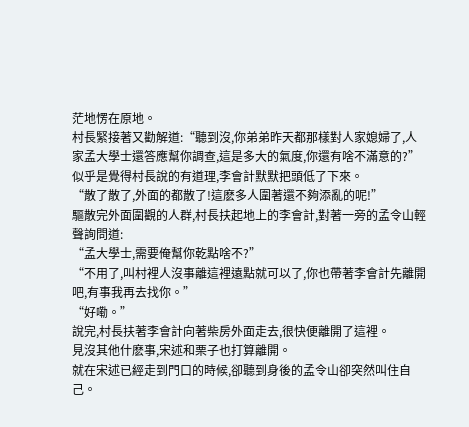茫地愣在原地。
村長緊接著又勸解道:“聽到沒,你弟弟昨天都那樣對人家媳婦了,人家孟大學士還答應幫你調查,這是多大的氣度,你還有啥不滿意的?”
似乎是覺得村長說的有道理,李會計默默把頭低了下來。
“散了散了,外面的都散了!這麽多人圍著還不夠添亂的呢!”
驅散完外面圍觀的人群,村長扶起地上的李會計,對著一旁的孟令山輕聲詢問道:
“孟大學士,需要俺幫你乾點啥不?”
“不用了,叫村裡人沒事離這裡遠點就可以了,你也帶著李會計先離開吧,有事我再去找你。”
“好嘞。”
說完,村長扶著李會計向著柴房外面走去,很快便離開了這裡。
見沒其他什麽事,宋述和栗子也打算離開。
就在宋述已經走到門口的時候,卻聽到身後的孟令山卻突然叫住自己。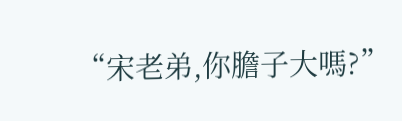“宋老弟,你膽子大嗎?”